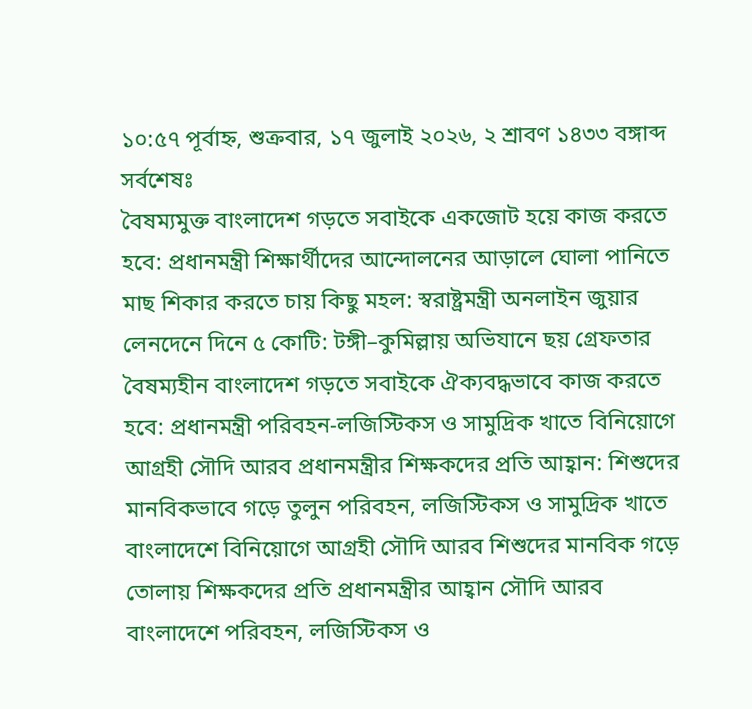১০:৫৭ পূর্বাহ্ন, শুক্রবার, ১৭ জুলাই ২০২৬, ২ শ্রাবণ ১৪৩৩ বঙ্গাব্দ
সর্বশেষঃ
বৈষম্যমুক্ত বাংলাদেশ গড়তে সবাইকে একজোট হয়ে কাজ করতে হবে: প্রধানমন্ত্রী শিক্ষার্থীদের আন্দোলনের আড়ালে ঘোলা পানিতে মাছ শিকার করতে চায় কিছু মহল: স্বরাষ্ট্রমন্ত্রী অনলাইন জুয়ার লেনদেনে দিনে ৫ কোটি: টঙ্গী–কুমিল্লায় অভিযানে ছয় গ্রেফতার বৈষম্যহীন বাংলাদেশ গড়তে সবাইকে ঐক্যবদ্ধভাবে কাজ করতে হবে: প্রধানমন্ত্রী পরিবহন-লজিস্টিকস ও সামুদ্রিক খাতে বিনিয়োগে আগ্রহী সৌদি আরব প্রধানমন্ত্রীর শিক্ষকদের প্রতি আহ্বান: শিশুদের মানবিকভাবে গড়ে তুলুন পরিবহন, লজিস্টিকস ও সামুদ্রিক খাতে বাংলাদেশে বিনিয়োগে আগ্রহী সৌদি আরব শিশুদের মানবিক গড়ে তোলায় শিক্ষকদের প্রতি প্রধানমন্ত্রীর আহ্বান সৌদি আরব বাংলাদেশে পরিবহন, লজিস্টিকস ও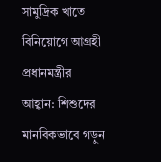সামুদ্রিক খাতে বিনিয়োগে আগ্রহী প্রধানমন্ত্রীর আহ্বান: শিশুদের মানবিকভাবে গড়ুন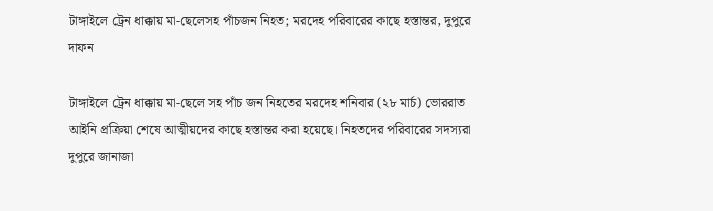টাঙ্গাইলে ট্রেন ধাক্কায় মা-ছেলেসহ পাঁচজন নিহত; মরদেহ পরিবারের কাছে হস্তান্তর, দুপুরে দাফন

টাঙ্গাইলে ট্রেন ধাক্কায় মা-ছেলে সহ পাঁচ জন নিহতের মরদেহ শনিবার (২৮ মার্চ) ভোররাত আইনি প্রক্রিয়া শেষে আত্মীয়দের কাছে হস্তান্তর করা হয়েছে। নিহতদের পরিবারের সদস্যরা দুপুরে জানাজা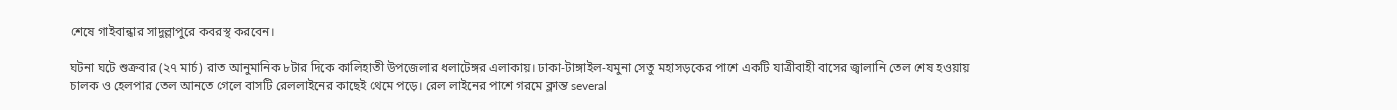শেষে গাইবান্ধার সাদুল্লাপুরে কবরস্থ করবেন।

ঘটনা ঘটে শুক্রবার (২৭ মার্চ) রাত আনুমানিক ৮টার দিকে কালিহাতী উপজেলার ধলাটেঙ্গর এলাকায়। ঢাকা-টাঙ্গাইল-যমুনা সেতু মহাসড়কের পাশে একটি যাত্রীবাহী বাসের জ্বালানি তেল শেষ হওয়ায় চালক ও হেলপার তেল আনতে গেলে বাসটি রেললাইনের কাছেই থেমে পড়ে। রেল লাইনের পাশে গরমে ক্লান্ত several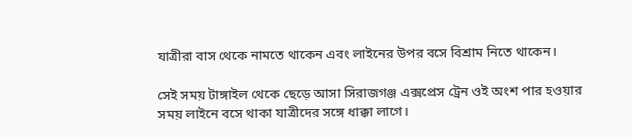যাত্রীরা বাস থেকে নামতে থাকেন এবং লাইনের উপর বসে বিশ্রাম নিতে থাকেন।

সেই সময় টাঙ্গাইল থেকে ছেড়ে আসা সিরাজগঞ্জ এক্সপ্রেস ট্রেন ওই অংশ পার হওয়ার সময় লাইনে বসে থাকা যাত্রীদের সঙ্গে ধাক্কা লাগে।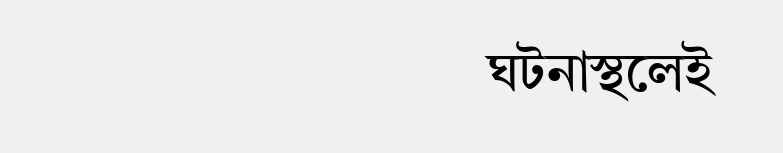ঘটনাস্থলেই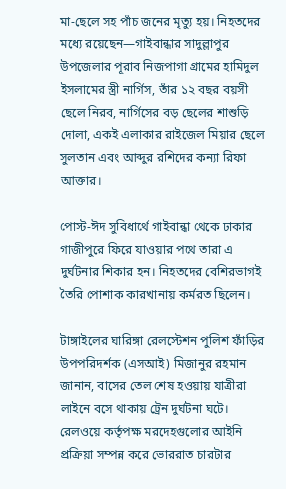মা-ছেলে সহ পাঁচ জনের মৃত্যু হয়। নিহতদের মধ্যে রয়েছেন—গাইবান্ধার সাদুল্লাপুর উপজেলার পূরাব নিজপাগা গ্রামের হামিদুল ইসলামের স্ত্রী নার্গিস, তাঁর ১২ বছর বয়সী ছেলে নিরব, নার্গিসের বড় ছেলের শাশুড়ি দোলা, একই এলাকার রাইজেল মিয়ার ছেলে সুলতান এবং আব্দুর রশিদের কন্যা রিফা আক্তার।

পোস্ট-ঈদ সুবিধার্থে গাইবান্ধা থেকে ঢাকার গাজীপুরে ফিরে যাওয়ার পথে তারা এ দুর্ঘটনার শিকার হন। নিহতদের বেশিরভাগই তৈরি পোশাক কারখানায় কর্মরত ছিলেন।

টাঙ্গাইলের ঘারিঙ্গা রেলস্টেশন পুলিশ ফাঁড়ির উপপরিদর্শক (এসআই) মিজানুর রহমান জানান, বাসের তেল শেষ হওয়ায় যাত্রীরা লাইনে বসে থাকায় ট্রেন দুর্ঘটনা ঘটে। রেলওয়ে কর্তৃপক্ষ মরদেহগুলোর আইনি প্রক্রিয়া সম্পন্ন করে ভোররাত চারটার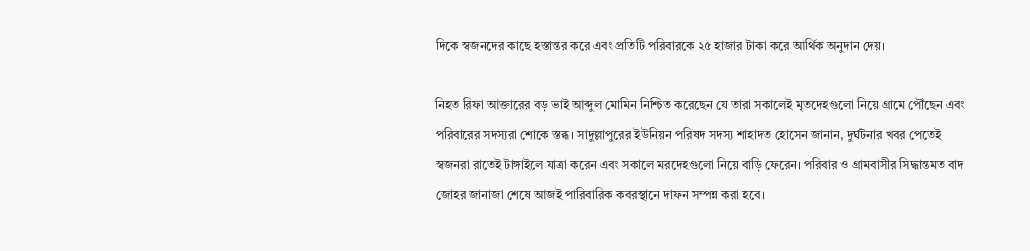দিকে স্বজনদের কাছে হস্তান্তর করে এবং প্রতিটি পরিবারকে ২৫ হাজার টাকা করে আর্থিক অনুদান দেয়।

নিহত রিফা আক্তারের বড় ভাই আব্দুল মোমিন নিশ্চিত করেছেন যে তারা সকালেই মৃতদেহগুলো নিয়ে গ্রামে পৌঁছেন এবং পরিবারের সদস্যরা শোকে স্তব্ধ। সাদুল্লাপুরের ইউনিয়ন পরিষদ সদস্য শাহাদত হোসেন জানান, দুর্ঘটনার খবর পেতেই স্বজনরা রাতেই টাঙ্গাইলে যাত্রা করেন এবং সকালে মরদেহগুলো নিয়ে বাড়ি ফেরেন। পরিবার ও গ্রামবাসীর সিদ্ধান্তমত বাদ জোহর জানাজা শেষে আজই পারিবারিক কবরস্থানে দাফন সম্পন্ন করা হবে।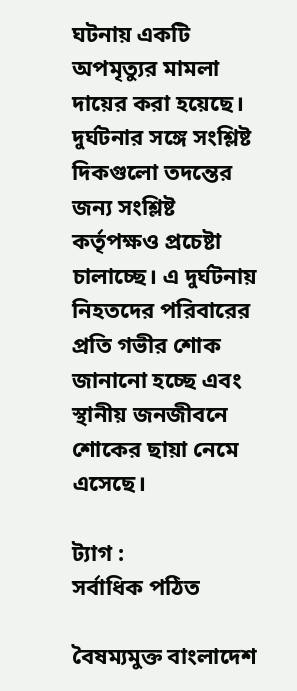ঘটনায় একটি অপমৃত্যুর মামলা দায়ের করা হয়েছে। দুর্ঘটনার সঙ্গে সংশ্লিষ্ট দিকগুলো তদন্তের জন্য সংশ্লিষ্ট কর্তৃপক্ষও প্রচেষ্টা চালাচ্ছে। এ দুর্ঘটনায় নিহতদের পরিবারের প্রতি গভীর শোক জানানো হচ্ছে এবং স্থানীয় জনজীবনে শোকের ছায়া নেমে এসেছে।

ট্যাগ :
সর্বাধিক পঠিত

বৈষম্যমুক্ত বাংলাদেশ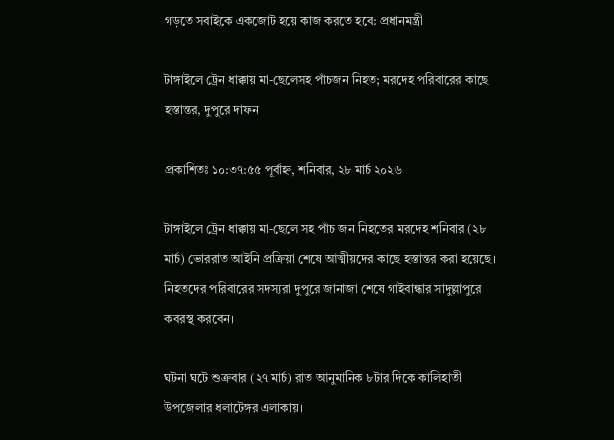গড়তে সবাইকে একজোট হয়ে কাজ করতে হবে: প্রধানমন্ত্রী

টাঙ্গাইলে ট্রেন ধাক্কায় মা-ছেলেসহ পাঁচজন নিহত; মরদেহ পরিবারের কাছে হস্তান্তর, দুপুরে দাফন

প্রকাশিতঃ ১০:৩৭:৫৫ পূর্বাহ্ন, শনিবার, ২৮ মার্চ ২০২৬

টাঙ্গাইলে ট্রেন ধাক্কায় মা-ছেলে সহ পাঁচ জন নিহতের মরদেহ শনিবার (২৮ মার্চ) ভোররাত আইনি প্রক্রিয়া শেষে আত্মীয়দের কাছে হস্তান্তর করা হয়েছে। নিহতদের পরিবারের সদস্যরা দুপুরে জানাজা শেষে গাইবান্ধার সাদুল্লাপুরে কবরস্থ করবেন।

ঘটনা ঘটে শুক্রবার (২৭ মার্চ) রাত আনুমানিক ৮টার দিকে কালিহাতী উপজেলার ধলাটেঙ্গর এলাকায়।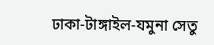ঢাকা-টাঙ্গাইল-যমুনা সেতু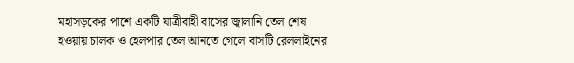মহাসড়কের পাশে একটি যাত্রীবাহী বাসের জ্বালানি তেল শেষ হওয়ায় চালক ও হেলপার তেল আনতে গেলে বাসটি রেললাইনের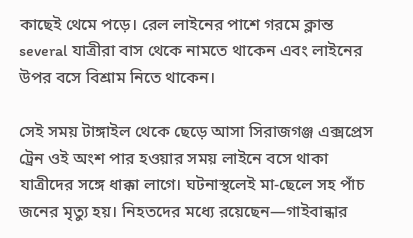কাছেই থেমে পড়ে। রেল লাইনের পাশে গরমে ক্লান্ত several যাত্রীরা বাস থেকে নামতে থাকেন এবং লাইনের উপর বসে বিশ্রাম নিতে থাকেন।

সেই সময় টাঙ্গাইল থেকে ছেড়ে আসা সিরাজগঞ্জ এক্সপ্রেস ট্রেন ওই অংশ পার হওয়ার সময় লাইনে বসে থাকা যাত্রীদের সঙ্গে ধাক্কা লাগে। ঘটনাস্থলেই মা-ছেলে সহ পাঁচ জনের মৃত্যু হয়। নিহতদের মধ্যে রয়েছেন—গাইবান্ধার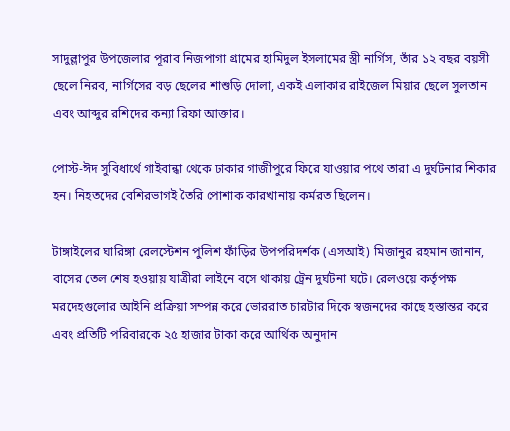সাদুল্লাপুর উপজেলার পূরাব নিজপাগা গ্রামের হামিদুল ইসলামের স্ত্রী নার্গিস, তাঁর ১২ বছর বয়সী ছেলে নিরব, নার্গিসের বড় ছেলের শাশুড়ি দোলা, একই এলাকার রাইজেল মিয়ার ছেলে সুলতান এবং আব্দুর রশিদের কন্যা রিফা আক্তার।

পোস্ট-ঈদ সুবিধার্থে গাইবান্ধা থেকে ঢাকার গাজীপুরে ফিরে যাওয়ার পথে তারা এ দুর্ঘটনার শিকার হন। নিহতদের বেশিরভাগই তৈরি পোশাক কারখানায় কর্মরত ছিলেন।

টাঙ্গাইলের ঘারিঙ্গা রেলস্টেশন পুলিশ ফাঁড়ির উপপরিদর্শক (এসআই) মিজানুর রহমান জানান, বাসের তেল শেষ হওয়ায় যাত্রীরা লাইনে বসে থাকায় ট্রেন দুর্ঘটনা ঘটে। রেলওয়ে কর্তৃপক্ষ মরদেহগুলোর আইনি প্রক্রিয়া সম্পন্ন করে ভোররাত চারটার দিকে স্বজনদের কাছে হস্তান্তর করে এবং প্রতিটি পরিবারকে ২৫ হাজার টাকা করে আর্থিক অনুদান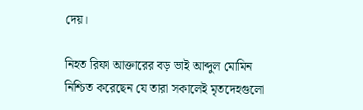দেয়।

নিহত রিফা আক্তারের বড় ভাই আব্দুল মোমিন নিশ্চিত করেছেন যে তারা সকালেই মৃতদেহগুলো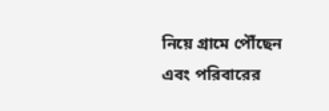নিয়ে গ্রামে পৌঁছেন এবং পরিবারের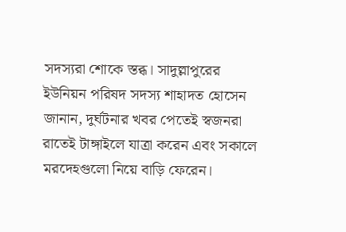সদস্যরা শোকে স্তব্ধ। সাদুল্লাপুরের ইউনিয়ন পরিষদ সদস্য শাহাদত হোসেন জানান, দুর্ঘটনার খবর পেতেই স্বজনরা রাতেই টাঙ্গাইলে যাত্রা করেন এবং সকালে মরদেহগুলো নিয়ে বাড়ি ফেরেন।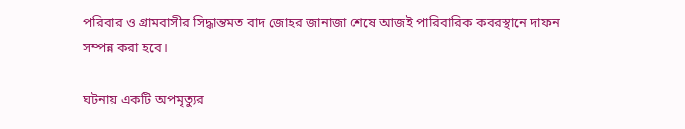পরিবার ও গ্রামবাসীর সিদ্ধান্তমত বাদ জোহর জানাজা শেষে আজই পারিবারিক কবরস্থানে দাফন সম্পন্ন করা হবে।

ঘটনায় একটি অপমৃত্যুর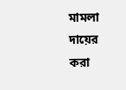মামলা দায়ের করা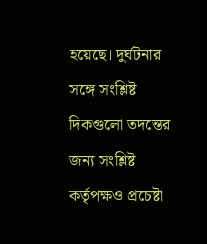হয়েছে। দুর্ঘটনার সঙ্গে সংশ্লিষ্ট দিকগুলো তদন্তের জন্য সংশ্লিষ্ট কর্তৃপক্ষও প্রচেষ্টা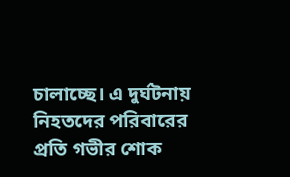চালাচ্ছে। এ দুর্ঘটনায় নিহতদের পরিবারের প্রতি গভীর শোক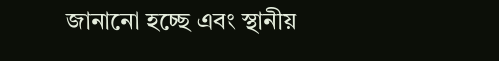জানানো হচ্ছে এবং স্থানীয়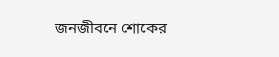জনজীবনে শোকের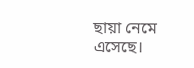ছায়া নেমে এসেছে।